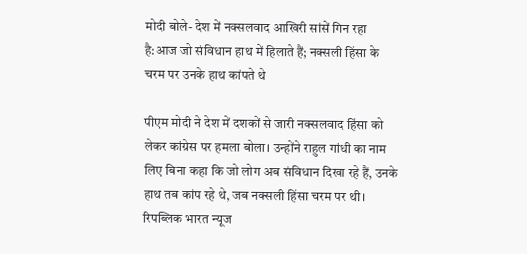मोदी बोले- देश में नक्सलवाद आखिरी सांसें गिन रहा है:आज जो संविधान हाथ में हिलाते हैं; नक्सली हिंसा के चरम पर उनके हाथ कांपते थे

पीएम मोदी ने देश में दशकों से जारी नक्सलवाद हिंसा को लेकर कांग्रेस पर हमला बोला। उन्होंने राहुल गांधी का नाम लिए बिना कहा कि जो लोग अब संविधान दिखा रहे हैं, उनके हाथ तब कांप रहे थे, जब नक्सली हिंसा चरम पर थी। रिपब्लिक भारत न्यूज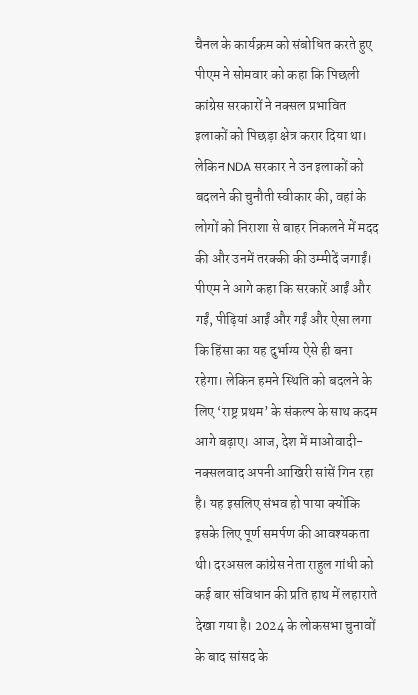चैनल के कार्यक्रम को संबोधित करते हुए पीएम ने सोमवार को कहा कि पिछली कांग्रेस सरकारों ने नक्सल प्रभावित इलाकों को पिछड़ा क्षेत्र करार दिया था। लेकिन NDA सरकार ने उन इलाकों को बदलने की चुनौती स्वीकार की, वहां के लोगों को निराशा से बाहर निकलने में मदद की और उनमें तरक्की की उम्मीदें जगाईं। पीएम ने आगे कहा कि सरकारें आईं और गईं, पीढ़ियां आईं और गईं और ऐसा लगा कि हिंसा का यह दुर्भाग्य ऐसे ही बना रहेगा। लेकिन हमने स्थिति को बदलने के लिए ‘राष्ट्र प्रथम’ के संकल्प के साथ कदम आगे बढ़ाए। आज, देश में माओवादी-नक्सलवाद अपनी आखिरी सांसें गिन रहा है। यह इसलिए संभव हो पाया क्योंकि इसके लिए पूर्ण समर्पण की आवश्यकता थी। दरअसल कांग्रेस नेता राहुल गांधी को कई बार संविधान की प्रति हाथ में लहाराते देखा गया है। 2024 के लोकसभा चुनावों के बाद सांसद के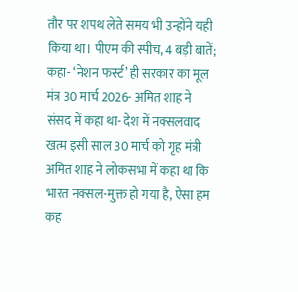तौर पर शपथ लेते समय भी उन्होंने यही किया था। पीएम की स्पीच, 4 बड़ी बातें; कहा- ‘नेशन फर्स्ट’ ही सरकार का मूल मंत्र 30 मार्च 2026- अमित शाह ने संसद में कहा था- देश में नक्सलवाद खत्म इसी साल 30 मार्च को गृह मंत्री अमित शाह ने लोकसभा में कहा था कि भारत नक्सल-मुक्त हो गया है, ऐसा हम कह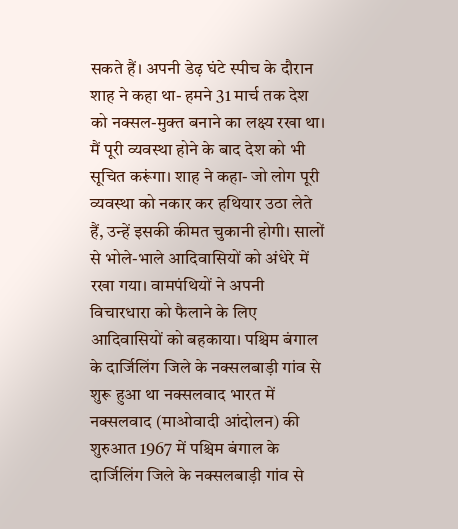सकते हैं। अपनी डेढ़ घंटे स्पीच के दौरान शाह ने कहा था- हमने 31 मार्च तक देश को नक्सल-मुक्त बनाने का लक्ष्य रखा था। मैं पूरी व्यवस्था होने के बाद देश को भी सूचित करूंगा। शाह ने कहा- जो लोग पूरी व्यवस्था को नकार कर हथियार उठा लेते हैं, उन्हें इसकी कीमत चुकानी होगी। सालों से भोले-भाले आदिवासियों को अंधेरे में रखा गया। वामपंथियों ने अपनी विचारधारा को फैलाने के लिए आदिवासियों को बहकाया। पश्चिम बंगाल के दार्जिलिंग जिले के नक्सलबाड़ी गांव से शुरू हुआ था नक्सलवाद भारत में नक्सलवाद (माओवादी आंदोलन) की शुरुआत 1967 में पश्चिम बंगाल के दार्जिलिंग जिले के नक्सलबाड़ी गांव से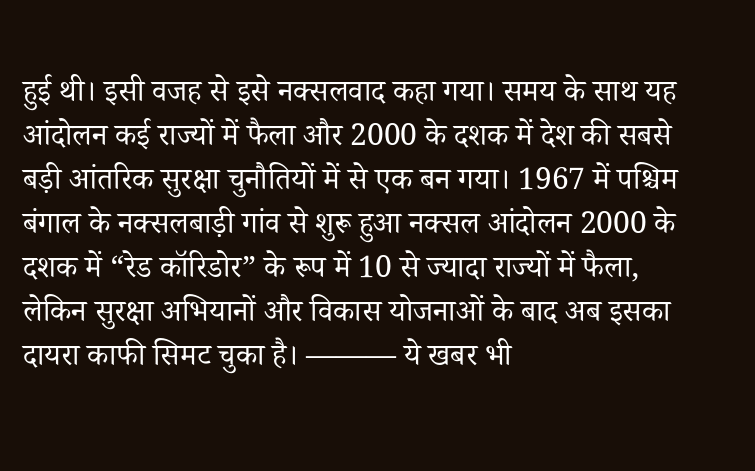हुई थी। इसी वजह से इसे नक्सलवाद कहा गया। समय के साथ यह आंदोलन कई राज्यों में फैला और 2000 के दशक में देश की सबसे बड़ी आंतरिक सुरक्षा चुनौतियों में से एक बन गया। 1967 में पश्चिम बंगाल के नक्सलबाड़ी गांव से शुरू हुआ नक्सल आंदोलन 2000 के दशक में “रेड कॉरिडोर” के रूप में 10 से ज्यादा राज्यों में फैला, लेकिन सुरक्षा अभियानों और विकास योजनाओं के बाद अब इसका दायरा काफी सिमट चुका है। ——— ये खबर भी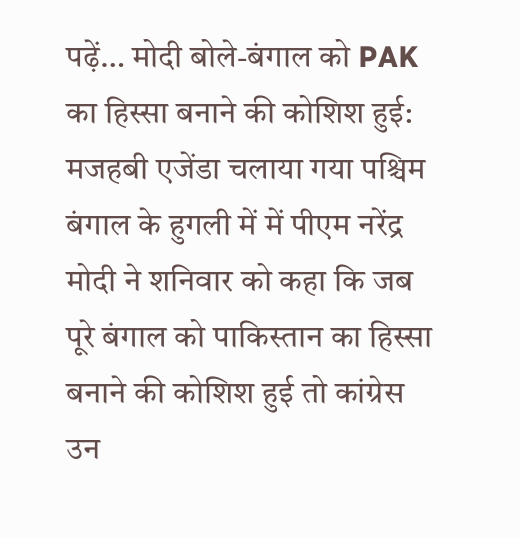पढ़ें… मोदी बोले-बंगाल को PAK का हिस्सा बनाने की कोशिश हुई: मजहबी एजेंडा चलाया गया पश्चिम बंगाल के हुगली में में पीएम नरेंद्र मोदी ने शनिवार को कहा कि जब पूरे बंगाल को पाकिस्तान का हिस्सा बनाने की कोशिश हुई तो कांग्रेस उन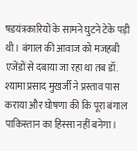षडयंत्रकारियों के सामने घुटने टेके पड़ी थी। बंगाल की आवाज को मजहबी एजेंडों से दबाया जा रहा था तब डॉ. श्यामा प्रसाद मुखर्जी ने प्रस्ताव पास कराया और घोषणा की कि पूरा बंगाल पाकिस्तान का हिस्सा नहीं बनेगा।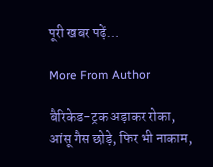पूरी खबर पढ़ें…

More From Author

बैरिकेड-ट्रक अड़ाकर रोका, आंसू गैस छोड़े, फिर भी नाकाम,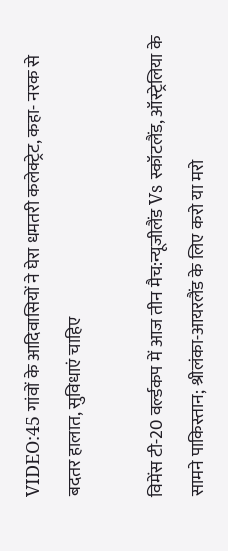VIDEO:45 गांवों के आदिवासियों ने घेरा धमतरी कलेक्ट्रेट, कहा- नरक से बदतर हालात, सुविधाएं चाहिए

विमेंस टी-20 वर्ल्डकप में आज तीन मैच:न्यूजीलैंड Vs स्कॉटलैंड, ऑस्ट्रेलिया के सामने पाकिस्तान; श्रीलंका-आयरलैंड के लिए करो या मरो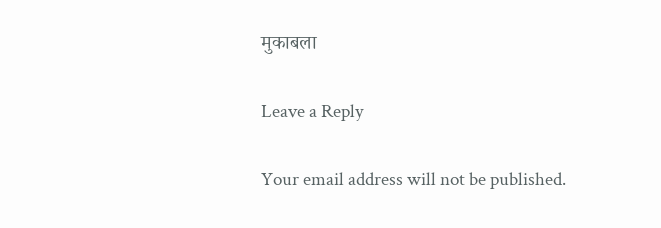मुकाबला

Leave a Reply

Your email address will not be published.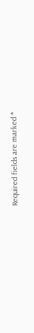Required fields are marked *